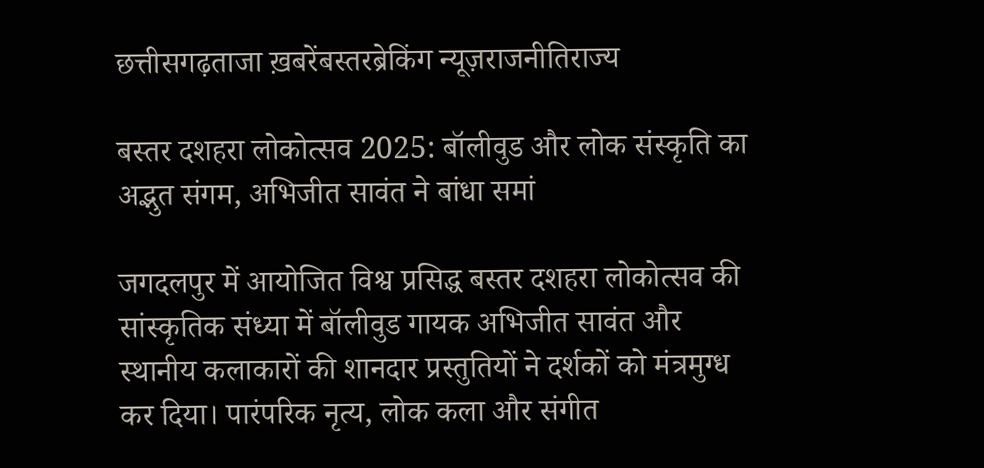छत्तीसगढ़ताजा ख़बरेंबस्तरब्रेकिंग न्यूज़राजनीतिराज्य

बस्तर दशहरा लोकोत्सव 2025: बॉलीवुड और लोक संस्कृति का अद्भुत संगम, अभिजीत सावंत ने बांधा समां

जगदलपुर में आयोजित विश्व प्रसिद्ध बस्तर दशहरा लोकोत्सव की सांस्कृतिक संध्या में बॉलीवुड गायक अभिजीत सावंत और स्थानीय कलाकारों की शानदार प्रस्तुतियों ने दर्शकों को मंत्रमुग्ध कर दिया। पारंपरिक नृत्य, लोक कला और संगीत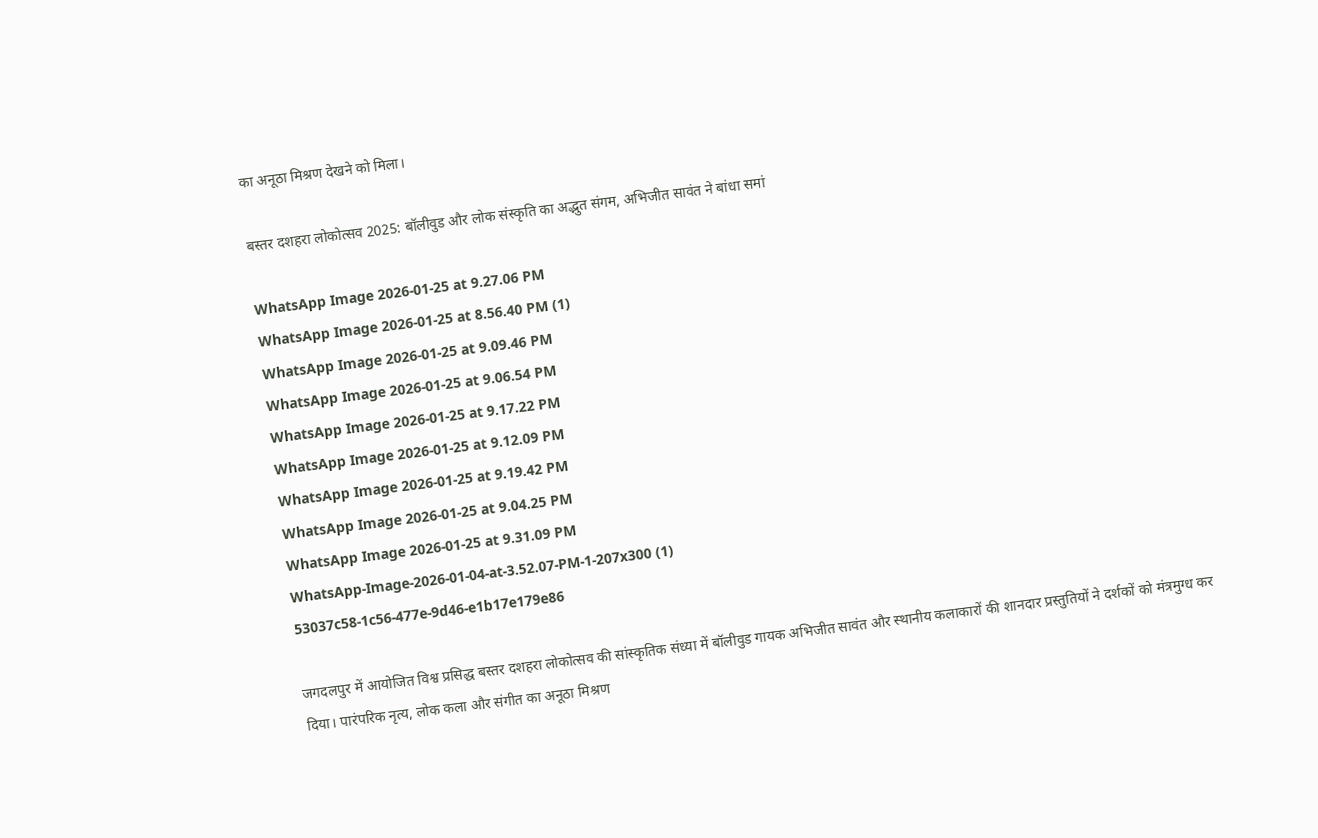का अनूठा मिश्रण देखने को मिला।

बस्तर दशहरा लोकोत्सव 2025: बॉलीवुड और लोक संस्कृति का अद्भुत संगम, अभिजीत सावंत ने बांधा समां

WhatsApp Image 2026-01-25 at 9.27.06 PM
WhatsApp Image 2026-01-25 at 8.56.40 PM (1)
WhatsApp Image 2026-01-25 at 9.09.46 PM
WhatsApp Image 2026-01-25 at 9.06.54 PM
WhatsApp Image 2026-01-25 at 9.17.22 PM
WhatsApp Image 2026-01-25 at 9.12.09 PM
WhatsApp Image 2026-01-25 at 9.19.42 PM
WhatsApp Image 2026-01-25 at 9.04.25 PM
WhatsApp Image 2026-01-25 at 9.31.09 PM
WhatsApp-Image-2026-01-04-at-3.52.07-PM-1-207x300 (1)
53037c58-1c56-477e-9d46-e1b17e179e86

जगदलपुर में आयोजित विश्व प्रसिद्ध बस्तर दशहरा लोकोत्सव की सांस्कृतिक संध्या में बॉलीवुड गायक अभिजीत सावंत और स्थानीय कलाकारों की शानदार प्रस्तुतियों ने दर्शकों को मंत्रमुग्ध कर दिया। पारंपरिक नृत्य, लोक कला और संगीत का अनूठा मिश्रण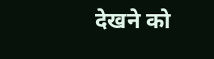देखने को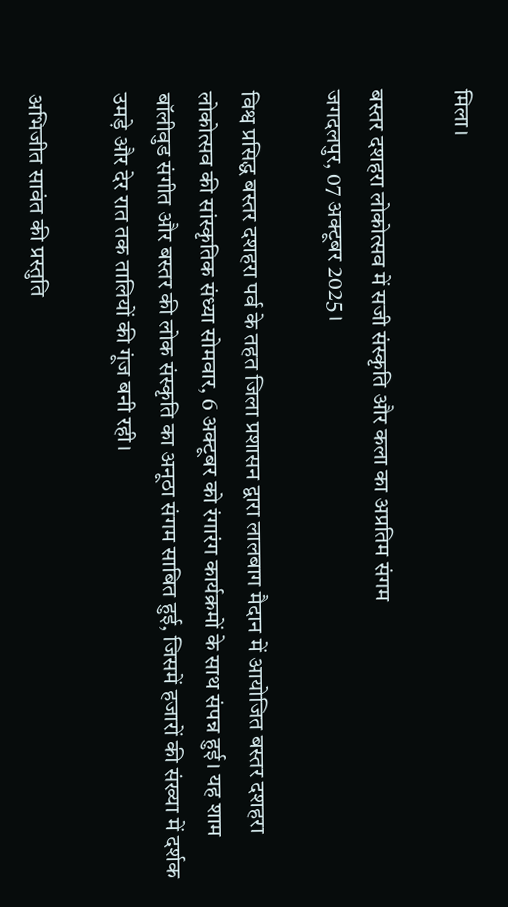मिला।

बस्तर दशहरा लोकोत्सव में सजी संस्कृति और कला का अप्रतिम संगम
जगदलपुर, 07 अक्टूबर 2025।

विश्व प्रसिद्ध बस्तर दशहरा पर्व के तहत जिला प्रशासन द्वारा लालबाग मैदान में आयोजित बस्तर दशहरा लोकोत्सव की सांस्कृतिक संध्या सोमवार, 6 अक्टूबर को रंगारंग कार्यक्रमों के साथ संपन्न हुई। यह शाम बॉलीवुड संगीत और बस्तर की लोक संस्कृति का अनूठा संगम साबित हुई, जिसमें हजारों की संख्या में दर्शक उमड़े और देर रात तक तालियों की गूंज बनी रही।

अभिजीत सावंत की प्रस्तुति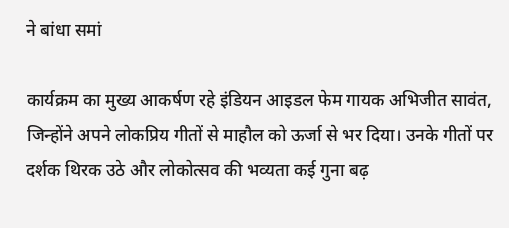ने बांधा समां

कार्यक्रम का मुख्य आकर्षण रहे इंडियन आइडल फेम गायक अभिजीत सावंत, जिन्होंने अपने लोकप्रिय गीतों से माहौल को ऊर्जा से भर दिया। उनके गीतों पर दर्शक थिरक उठे और लोकोत्सव की भव्यता कई गुना बढ़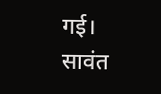गई। सावंत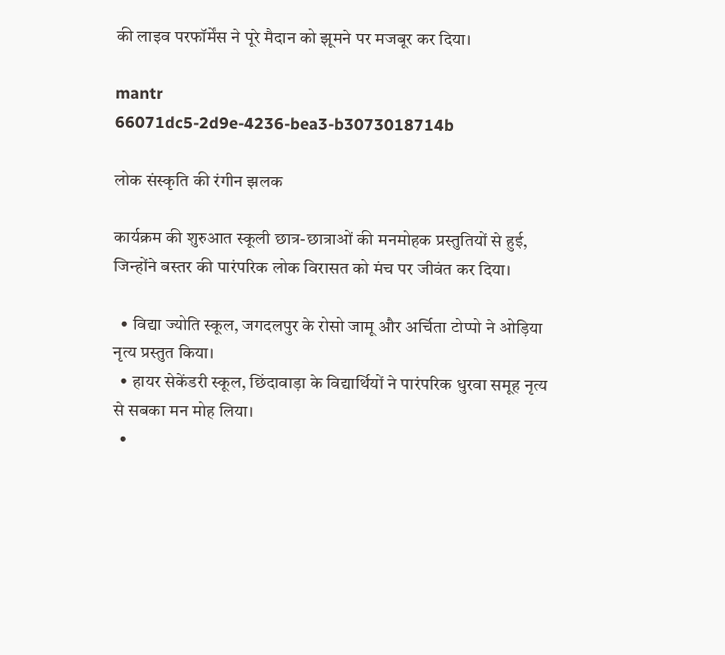की लाइव परफॉर्मेंस ने पूरे मैदान को झूमने पर मजबूर कर दिया।

mantr
66071dc5-2d9e-4236-bea3-b3073018714b

लोक संस्कृति की रंगीन झलक

कार्यक्रम की शुरुआत स्कूली छात्र-छात्राओं की मनमोहक प्रस्तुतियों से हुई, जिन्होंने बस्तर की पारंपरिक लोक विरासत को मंच पर जीवंत कर दिया।

  • विद्या ज्योति स्कूल, जगदलपुर के रोसो जामू और अर्चिता टोप्पो ने ओड़िया नृत्य प्रस्तुत किया।
  • हायर सेकेंडरी स्कूल, छिंदावाड़ा के विद्यार्थियों ने पारंपरिक धुरवा समूह नृत्य से सबका मन मोह लिया।
  •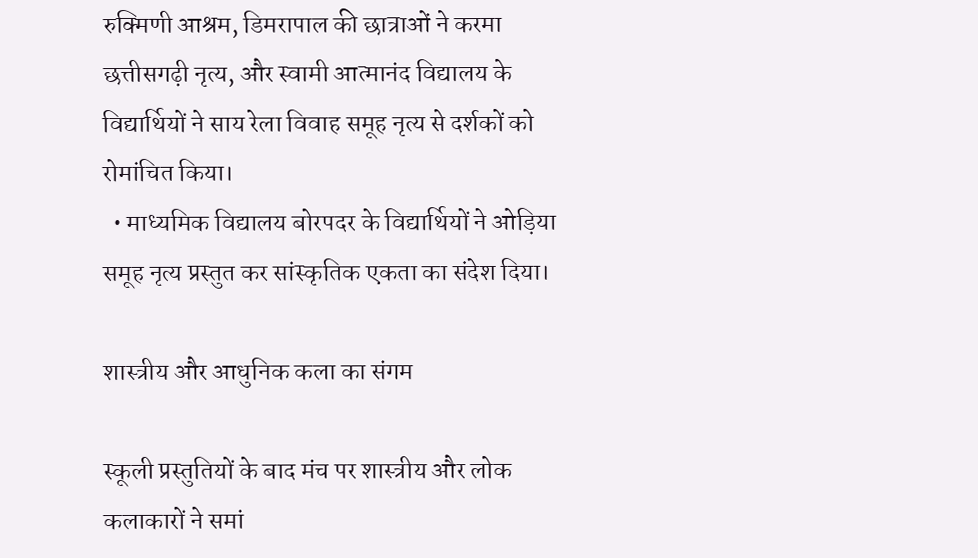रुक्मिणी आश्रम, डिमरापाल की छात्राओं ने करमा छत्तीसगढ़ी नृत्य, और स्वामी आत्मानंद विद्यालय के विद्यार्थियों ने साय रेला विवाह समूह नृत्य से दर्शकों को रोमांचित किया।
  • माध्यमिक विद्यालय बोरपदर के विद्यार्थियों ने ओड़िया समूह नृत्य प्रस्तुत कर सांस्कृतिक एकता का संदेश दिया।

शास्त्रीय और आधुनिक कला का संगम

स्कूली प्रस्तुतियों के बाद मंच पर शास्त्रीय और लोक कलाकारों ने समां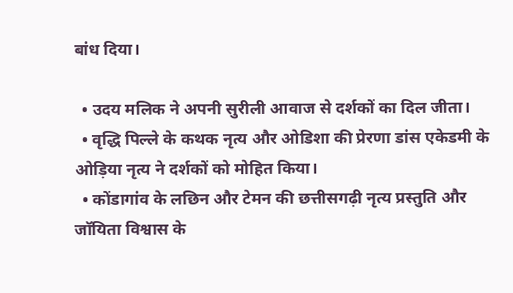बांध दिया।

  • उदय मलिक ने अपनी सुरीली आवाज से दर्शकों का दिल जीता।
  • वृद्धि पिल्ले के कथक नृत्य और ओडिशा की प्रेरणा डांस एकेडमी के ओड़िया नृत्य ने दर्शकों को मोहित किया।
  • कोंडागांव के लछिन और टेमन की छत्तीसगढ़ी नृत्य प्रस्तुति और जॉयिता विश्वास के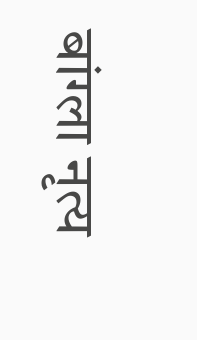बांग्ला नृत्य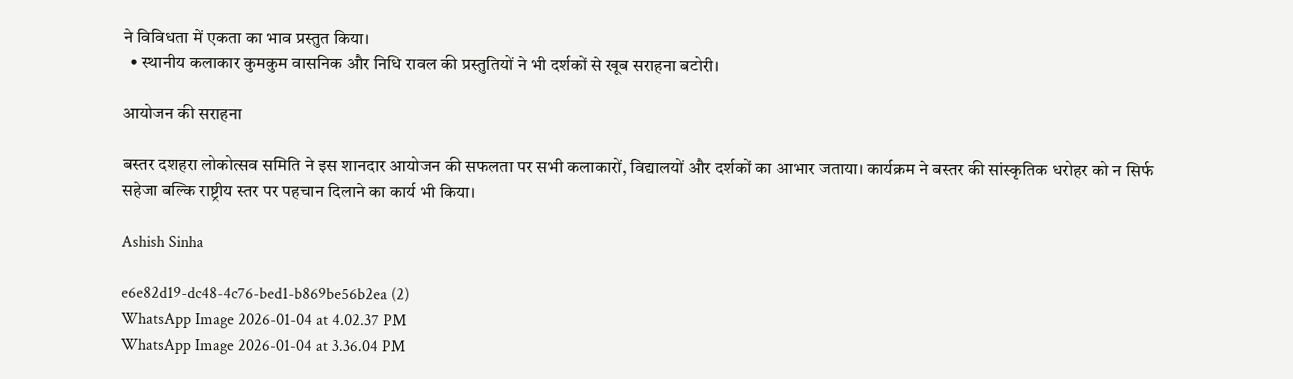ने विविधता में एकता का भाव प्रस्तुत किया।
  • स्थानीय कलाकार कुमकुम वासनिक और निधि रावल की प्रस्तुतियों ने भी दर्शकों से खूब सराहना बटोरी।

आयोजन की सराहना

बस्तर दशहरा लोकोत्सव समिति ने इस शानदार आयोजन की सफलता पर सभी कलाकारों, विद्यालयों और दर्शकों का आभार जताया। कार्यक्रम ने बस्तर की सांस्कृतिक धरोहर को न सिर्फ सहेजा बल्कि राष्ट्रीय स्तर पर पहचान दिलाने का कार्य भी किया।

Ashish Sinha

e6e82d19-dc48-4c76-bed1-b869be56b2ea (2)
WhatsApp Image 2026-01-04 at 4.02.37 PM
WhatsApp Image 2026-01-04 at 3.36.04 PM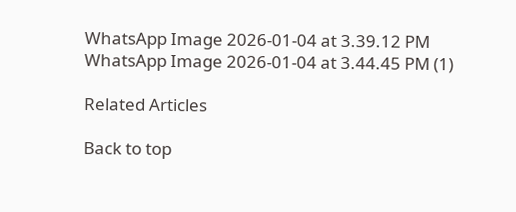WhatsApp Image 2026-01-04 at 3.39.12 PM
WhatsApp Image 2026-01-04 at 3.44.45 PM (1)

Related Articles

Back to top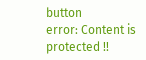button
error: Content is protected !!